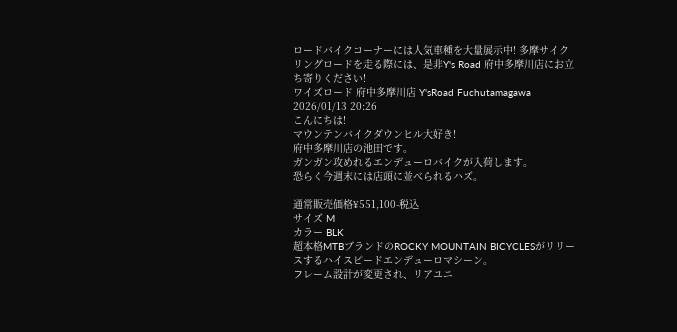ロードバイクコーナーには人気車種を大量展示中! 多摩サイクリングロードを走る際には、是非Y's Road 府中多摩川店にお立ち寄りください!
ワイズロード 府中多摩川店 Y'sRoad Fuchutamagawa
2026/01/13 20:26
こんにちは!
マウンテンバイクダウンヒル大好き!
府中多摩川店の池田です。
ガンガン攻めれるエンデューロバイクが入荷します。
恐らく今週末には店頭に並べられるハズ。

通常販売価格¥551,100-税込
サイズ M
カラー BLK
超本格MTBブランドのROCKY MOUNTAIN BICYCLESがリリースするハイスピードエンデューロマシーン。
フレーム設計が変更され、リアユニ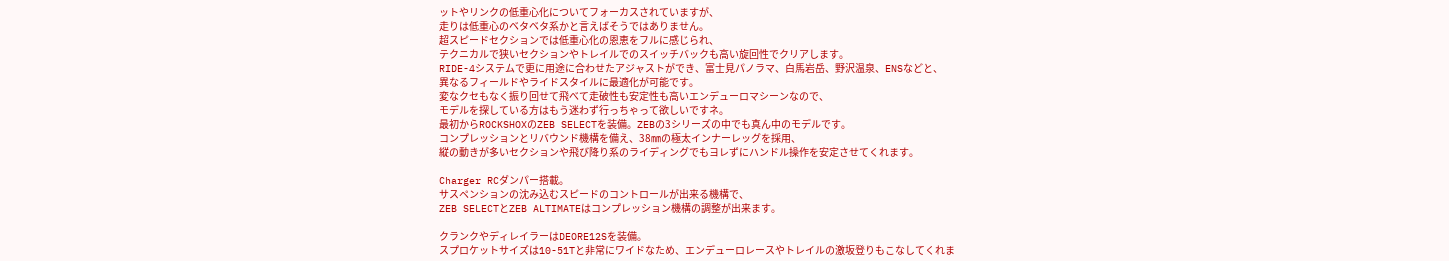ットやリンクの低重心化についてフォーカスされていますが、
走りは低重心のベタベタ系かと言えばそうではありません。
超スピードセクションでは低重心化の恩恵をフルに感じられ、
テクニカルで狭いセクションやトレイルでのスイッチバックも高い旋回性でクリアします。
RIDE-4システムで更に用途に合わせたアジャストができ、富士見パノラマ、白馬岩岳、野沢温泉、ENSなどと、
異なるフィールドやライドスタイルに最適化が可能です。
変なクセもなく振り回せて飛べて走破性も安定性も高いエンデューロマシーンなので、
モデルを探している方はもう迷わず行っちゃって欲しいですネ。
最初からROCKSHOXのZEB SELECTを装備。ZEBの3シリーズの中でも真ん中のモデルです。
コンプレッションとリバウンド機構を備え、38㎜の極太インナーレッグを採用、
縦の動きが多いセクションや飛び降り系のライディングでもヨレずにハンドル操作を安定させてくれます。

Charger RCダンパー搭載。
サスペンションの沈み込むスピードのコントロールが出来る機構で、
ZEB SELECTとZEB ALTIMATEはコンプレッション機構の調整が出来ます。

クランクやディレイラーはDEORE12Sを装備。
スプロケットサイズは10-51Tと非常にワイドなため、エンデューロレースやトレイルの激坂登りもこなしてくれま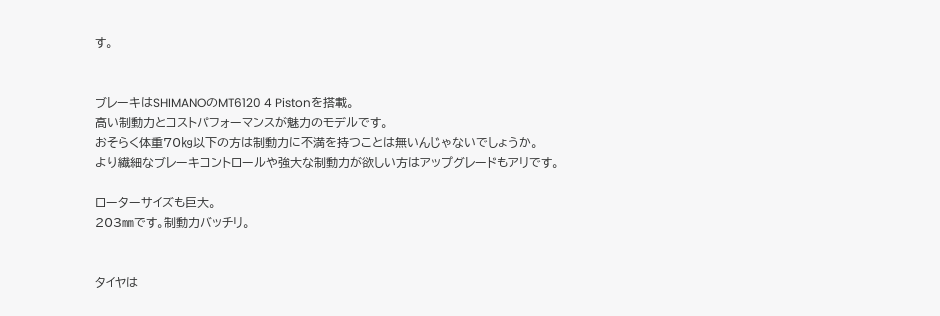す。


ブレーキはSHIMANOのMT6120 4 Pistonを搭載。
高い制動力とコストパフォーマンスが魅力のモデルです。
おそらく体重70㎏以下の方は制動力に不満を持つことは無いんじゃないでしょうか。
より繊細なブレーキコントロールや強大な制動力が欲しい方はアップグレードもアリです。

ローターサイズも巨大。
203㎜です。制動力バッチリ。


タイヤは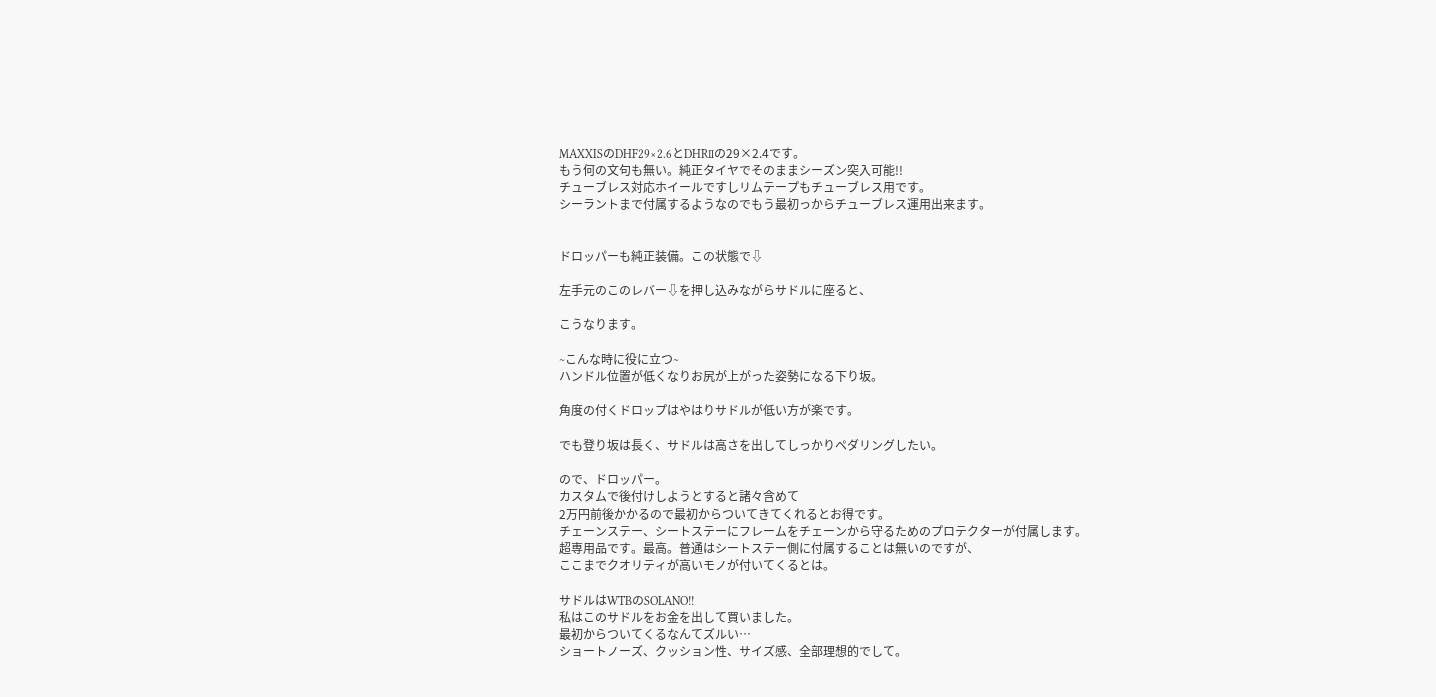MAXXISのDHF29×2.6とDHRⅡの29×2.4です。
もう何の文句も無い。純正タイヤでそのままシーズン突入可能!!
チューブレス対応ホイールですしリムテープもチューブレス用です。
シーラントまで付属するようなのでもう最初っからチューブレス運用出来ます。


ドロッパーも純正装備。この状態で⇩

左手元のこのレバー⇩を押し込みながらサドルに座ると、

こうなります。

∼こんな時に役に立つ∼
ハンドル位置が低くなりお尻が上がった姿勢になる下り坂。

角度の付くドロップはやはりサドルが低い方が楽です。

でも登り坂は長く、サドルは高さを出してしっかりペダリングしたい。

ので、ドロッパー。
カスタムで後付けしようとすると諸々含めて
2万円前後かかるので最初からついてきてくれるとお得です。
チェーンステー、シートステーにフレームをチェーンから守るためのプロテクターが付属します。
超専用品です。最高。普通はシートステー側に付属することは無いのですが、
ここまでクオリティが高いモノが付いてくるとは。

サドルはWTBのSOLANO!!
私はこのサドルをお金を出して買いました。
最初からついてくるなんてズルい…
ショートノーズ、クッション性、サイズ感、全部理想的でして。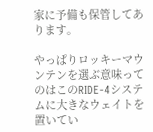家に予備も保管してあります。

やっぱりロッキーマウンテンを選ぶ意味ってのはこのRIDE-4システムに大きなウェイトを置いてい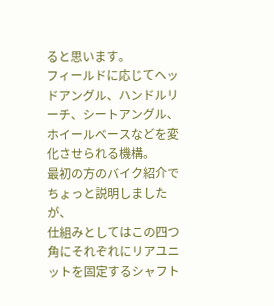ると思います。
フィールドに応じてヘッドアングル、ハンドルリーチ、シートアングル、ホイールベースなどを変化させられる機構。
最初の方のバイク紹介でちょっと説明しましたが、
仕組みとしてはこの四つ角にそれぞれにリアユニットを固定するシャフト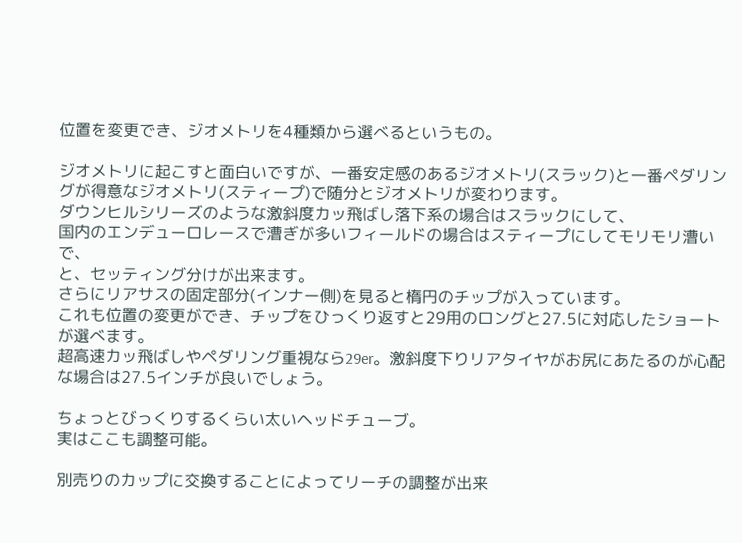位置を変更でき、ジオメトリを4種類から選べるというもの。

ジオメトリに起こすと面白いですが、一番安定感のあるジオメトリ(スラック)と一番ペダリングが得意なジオメトリ(スティープ)で随分とジオメトリが変わります。
ダウンヒルシリーズのような激斜度カッ飛ばし落下系の場合はスラックにして、
国内のエンデューロレースで漕ぎが多いフィールドの場合はスティープにしてモリモリ漕いで、
と、セッティング分けが出来ます。
さらにリアサスの固定部分(インナー側)を見ると楕円のチップが入っています。
これも位置の変更ができ、チップをひっくり返すと29用のロングと27.5に対応したショートが選べます。
超高速カッ飛ばしやペダリング重視なら29er。激斜度下りリアタイヤがお尻にあたるのが心配な場合は27.5インチが良いでしょう。

ちょっとびっくりするくらい太いヘッドチューブ。
実はここも調整可能。

別売りのカップに交換することによってリーチの調整が出来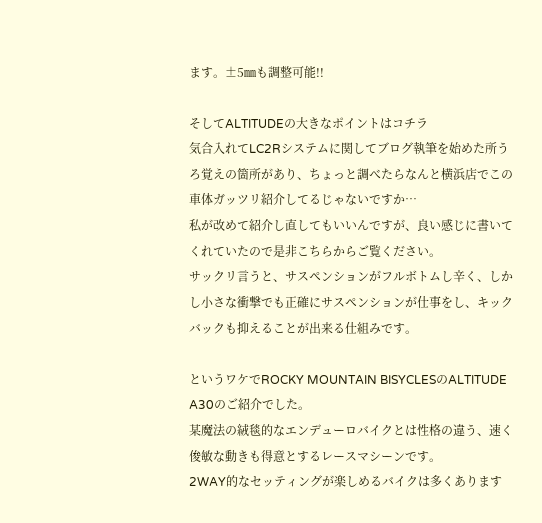ます。±5㎜も調整可能!!

そしてALTITUDEの大きなポイントはコチラ
気合入れてLC2Rシステムに関してブログ執筆を始めた所うろ覚えの箇所があり、ちょっと調べたらなんと横浜店でこの車体ガッツリ紹介してるじゃないですか…
私が改めて紹介し直してもいいんですが、良い感じに書いてくれていたので是非こちらからご覧ください。
サックリ言うと、サスペンションがフルボトムし辛く、しかし小さな衝撃でも正確にサスペンションが仕事をし、キックバックも抑えることが出来る仕組みです。

というワケでROCKY MOUNTAIN BISYCLESのALTITUDE A30のご紹介でした。
某魔法の絨毯的なエンデューロバイクとは性格の違う、速く俊敏な動きも得意とするレースマシーンです。
2WAY的なセッティングが楽しめるバイクは多くあります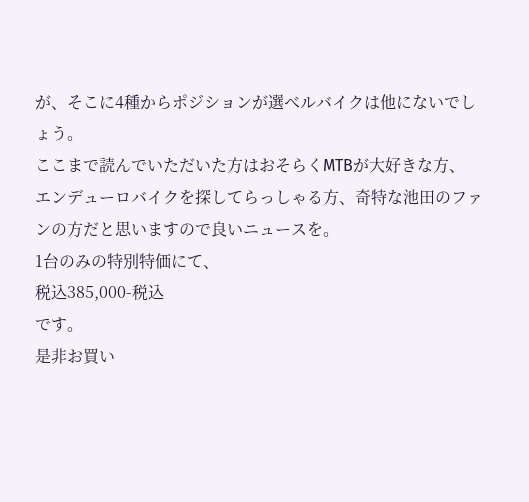が、そこに4種からポジションが選べルバイクは他にないでしょう。
ここまで読んでいただいた方はおそらくMTBが大好きな方、
エンデューロバイクを探してらっしゃる方、奇特な池田のファンの方だと思いますので良いニュースを。
1台のみの特別特価にて、
税込385,000-税込
です。
是非お買い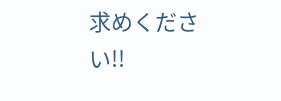求めください!!